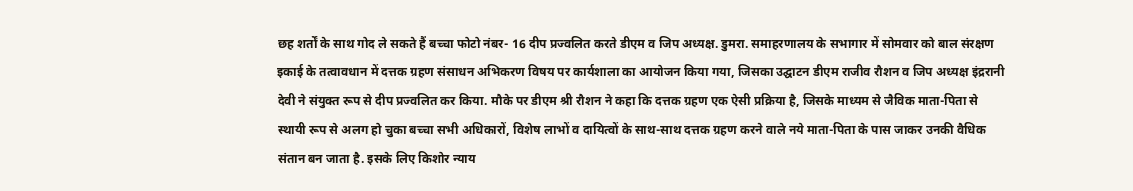छह शर्तों के साथ गोद ले सकते हैं बच्चा फोटो नंबर- 16 दीप प्रज्वलित करते डीएम व जिप अध्यक्ष. डुमरा. समाहरणालय के सभागार में सोमवार को बाल संरक्षण इकाई के तत्वावधान में दत्तक ग्रहण संसाधन अभिकरण विषय पर कार्यशाला का आयोजन किया गया, जिसका उद्घाटन डीएम राजीव रौशन व जिप अध्यक्ष इंद्ररानी देवी ने संयुक्त रूप से दीप प्रज्वलित कर किया. मौके पर डीएम श्री रौशन ने कहा कि दत्तक ग्रहण एक ऐसी प्रक्रिया है, जिसके माध्यम से जैविक माता-पिता से स्थायी रूप से अलग हो चुका बच्चा सभी अधिकारों, विशेष लाभों व दायित्वों के साथ-साथ दत्तक ग्रहण करने वाले नये माता-पिता के पास जाकर उनकी वैधिक संतान बन जाता है. इसके लिए किशोर न्याय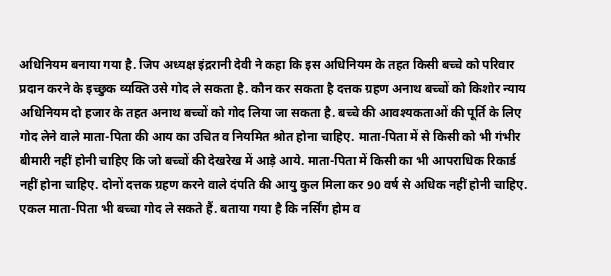अधिनियम बनाया गया है. जिप अध्यक्ष इंद्ररानी देवी ने कहा कि इस अधिनियम के तहत किसी बच्चे को परिवार प्रदान करने के इच्छुक व्यक्ति उसे गोद ले सकता है. कौन कर सकता है दत्तक ग्रहण अनाथ बच्चों को किशोर न्याय अधिनियम दो हजार के तहत अनाथ बच्चों को गोद लिया जा सकता है. बच्चे की आवश्यकताओं की पूर्ति के लिए गोद लेने वाले माता-पिता की आय का उचित व नियमित श्रोत होना चाहिए. माता-पिता में से किसी को भी गंभीर बीमारी नहीं होनी चाहिए कि जो बच्चों की देखरेख में आड़े आये. माता-पिता में किसी का भी आपराधिक रिकार्ड नहीं होना चाहिए. दोनों दत्तक ग्रहण करने वाले दंपति की आयु कुल मिला कर 90 वर्ष से अधिक नहीं होनी चाहिए. एकल माता-पिता भी बच्चा गोद ले सकते हैं. बताया गया है कि नर्सिंग होम व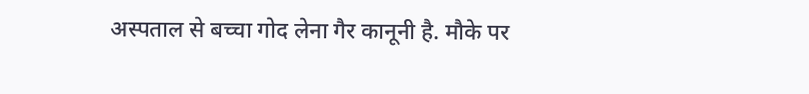अस्पताल से बच्चा गोद लेना गैर कानूनी है. मौके पर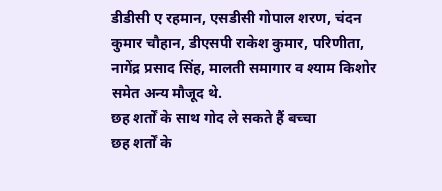डीडीसी ए रहमान, एसडीसी गोपाल शरण, चंदन कुमार चौहान, डीएसपी राकेश कुमार, परिणीता, नागेंद्र प्रसाद सिंह, मालती समागार व श्याम किशोर समेत अन्य मौजूद थे.
छह शर्तों के साथ गोद ले सकते हैं बच्चा
छह शर्तों के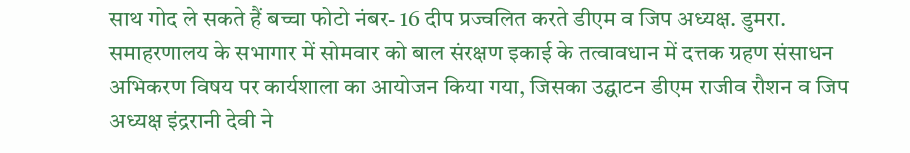साथ गोद ले सकते हैं बच्चा फोटो नंबर- 16 दीप प्रज्वलित करते डीएम व जिप अध्यक्ष. डुमरा. समाहरणालय के सभागार में सोमवार को बाल संरक्षण इकाई के तत्वावधान में दत्तक ग्रहण संसाधन अभिकरण विषय पर कार्यशाला का आयोजन किया गया, जिसका उद्घाटन डीएम राजीव रौशन व जिप अध्यक्ष इंद्ररानी देवी ने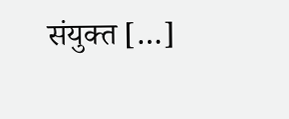संयुक्त […]